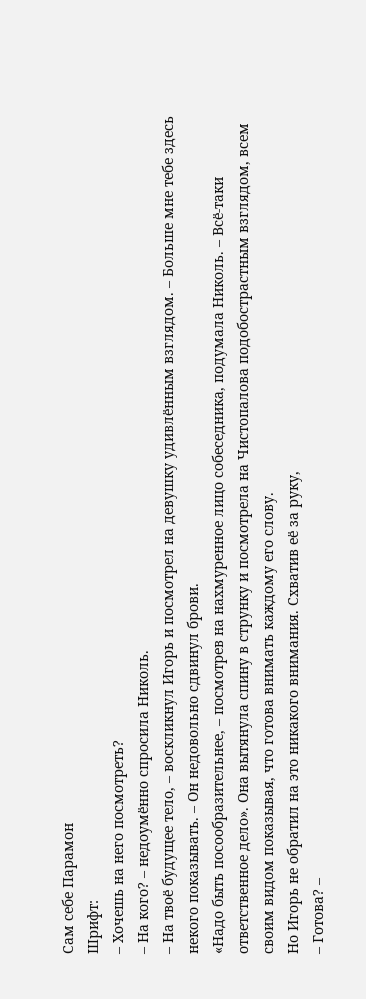Сам себе Парамон
Шрифт:
– Хочешь на него посмотреть?
– На кого? – недоумённо спросила Николь.
– На твоё будущее тело, – воскликнул Игорь и посмотрел на девушку удивлённым взглядом. – Больше мне тебе здесь некого показывать. – Он недовольно сдвинул брови.
«Надо быть посообразительнее, – посмотрев на нахмуренное лицо собеседника, подумала Николь. – Всё-таки ответственное дело». Она вытянула спину в струнку и посмотрела на Чистопалова подобострастным взглядом, всем своим видом показывая, что готова внимать каждому его слову.
Но Игорь не обратил на это никакого внимания. Схватив её за руку,
– Готова? –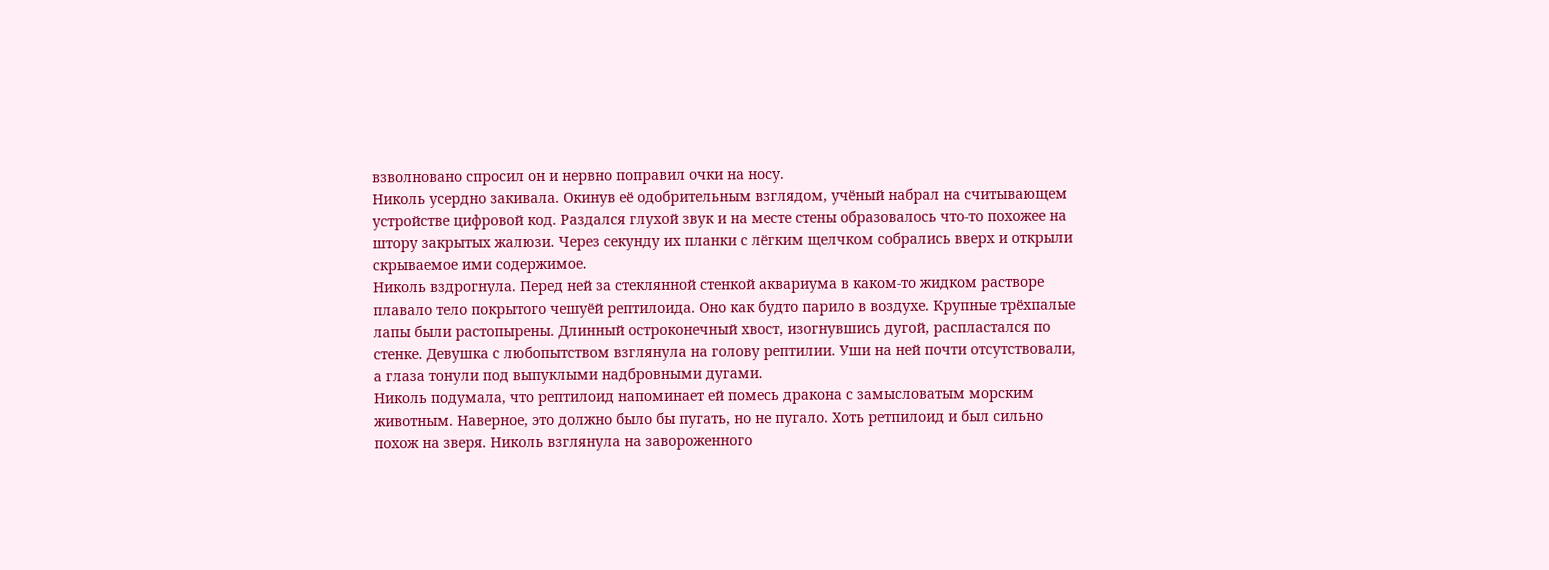взволновано спросил он и нервно поправил очки на носу.
Николь усердно закивала. Окинув её одобрительным взглядом, учёный набрал на считывающем устройстве цифровой код. Раздался глухой звук и на месте стены образовалось что-то похожее на штору закрытых жалюзи. Через секунду их планки с лёгким щелчком собрались вверх и открыли скрываемое ими содержимое.
Николь вздрогнула. Перед ней за стеклянной стенкой аквариума в каком-то жидком растворе плавало тело покрытого чешуёй рептилоида. Оно как будто парило в воздухе. Крупные трёхпалые лапы были растопырены. Длинный остроконечный хвост, изогнувшись дугой, распластался по стенке. Девушка с любопытством взглянула на голову рептилии. Уши на ней почти отсутствовали, а глаза тонули под выпуклыми надбровными дугами.
Николь подумала, что рептилоид напоминает ей помесь дракона с замысловатым морским животным. Наверное, это должно было бы пугать, но не пугало. Хоть ретпилоид и был сильно похож на зверя. Николь взглянула на завороженного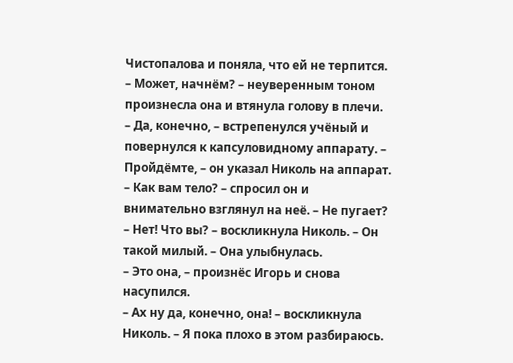Чистопалова и поняла, что ей не терпится.
– Может, начнём? – неуверенным тоном произнесла она и втянула голову в плечи.
– Да, конечно, – встрепенулся учёный и повернулся к капсуловидному аппарату. – Пройдёмте, – он указал Николь на аппарат. – Как вам тело? – спросил он и внимательно взглянул на неё. – Не пугает?
– Нет! Что вы? – воскликнула Николь. – Он такой милый. – Она улыбнулась.
– Это она, – произнёс Игорь и снова насупился.
– Ах ну да, конечно, она! – воскликнула Николь. – Я пока плохо в этом разбираюсь.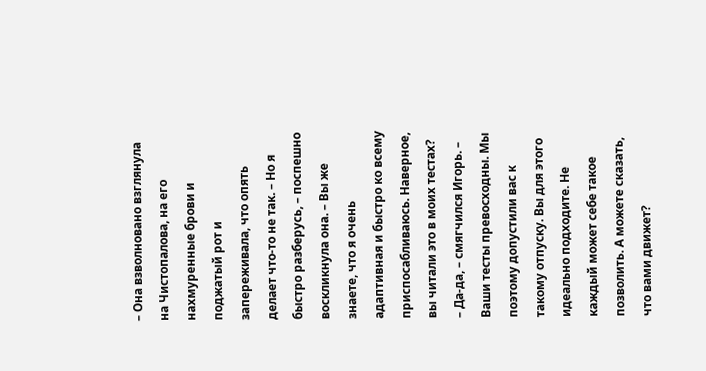– Она взволновано взглянула на Чистопалова, на его нахмуренные брови и поджатый рот и запереживала, что опять делает что-то не так. – Но я быстро разберусь, – поспешно воскликнула она. – Вы же знаете, что я очень адаптивная и быстро ко всему приспосабливаюсь. Наверное, вы читали это в моих тестах?
– Да-да, – смягчился Игорь. – Ваши тесты превосходны. Мы поэтому допустили вас к такому отпуску. Вы для этого идеально подходите. Не каждый может себе такое позволить. А можете сказать, что вами движет?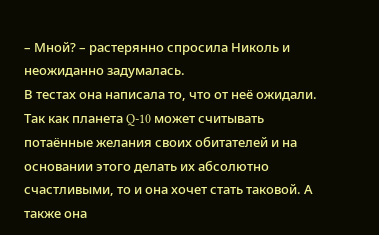– Мной? – растерянно спросила Николь и неожиданно задумалась.
В тестах она написала то, что от неё ожидали. Так как планета Q-10 может считывать потаённые желания своих обитателей и на основании этого делать их абсолютно счастливыми, то и она хочет стать таковой. А также она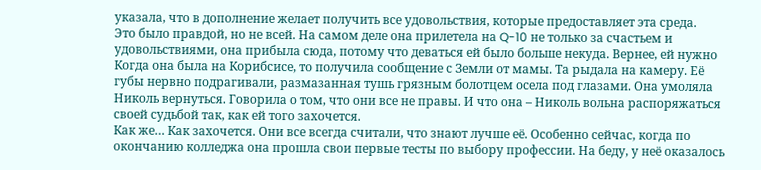указала, что в дополнение желает получить все удовольствия, которые предоставляет эта среда.
Это было правдой, но не всей. На самом деле она прилетела на Q-10 не только за счастьем и удовольствиями, она прибыла сюда, потому что деваться ей было больше некуда. Вернее, ей нужно
Когда она была на Корибсисе, то получила сообщение с Земли от мамы. Та рыдала на камеру. Её губы нервно подрагивали, размазанная тушь грязным болотцем осела под глазами. Она умоляла Николь вернуться. Говорила о том, что они все не правы. И что она – Николь вольна распоряжаться своей судьбой так, как ей того захочется.
Как же… Как захочется. Они все всегда считали, что знают лучше её. Особенно сейчас, когда по окончанию колледжа она прошла свои первые тесты по выбору профессии. На беду, у неё оказалось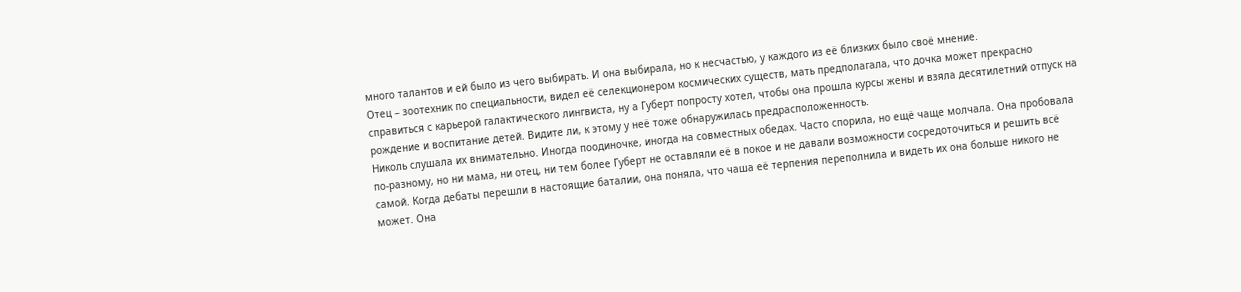много талантов и ей было из чего выбирать. И она выбирала, но к несчастью, у каждого из её близких было своё мнение.
Отец – зоотехник по специальности, видел её селекционером космических существ, мать предполагала, что дочка может прекрасно справиться с карьерой галактического лингвиста, ну а Губерт попросту хотел, чтобы она прошла курсы жены и взяла десятилетний отпуск на рождение и воспитание детей. Видите ли, к этому у неё тоже обнаружилась предрасположенность.
Николь слушала их внимательно. Иногда поодиночке, иногда на совместных обедах. Часто спорила, но ещё чаще молчала. Она пробовала по-разному, но ни мама, ни отец, ни тем более Губерт не оставляли её в покое и не давали возможности сосредоточиться и решить всё самой. Когда дебаты перешли в настоящие баталии, она поняла, что чаша её терпения переполнила и видеть их она больше никого не может. Она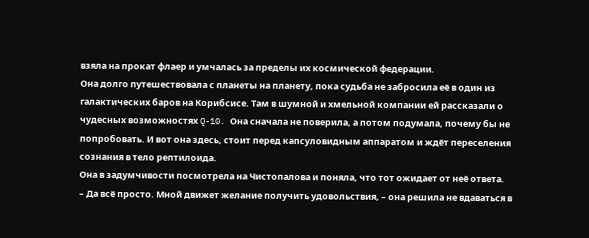взяла на прокат флаер и умчалась за пределы их космической федерации.
Она долго путешествовала с планеты на планету, пока судьба не забросила её в один из галактических баров на Корибсисе. Там в шумной и хмельной компании ей рассказали о чудесных возможностях Q-10. Она сначала не поверила, а потом подумала, почему бы не попробовать. И вот она здесь, стоит перед капсуловидным аппаратом и ждёт переселения сознания в тело рептилоида.
Она в задумчивости посмотрела на Чистопалова и поняла, что тот ожидает от неё ответа.
– Да всё просто. Мной движет желание получить удовольствия, – она решила не вдаваться в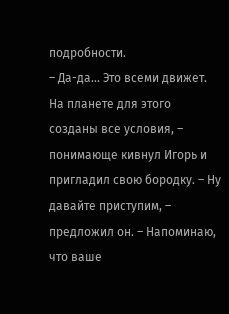подробности.
– Да-да… Это всеми движет. На планете для этого созданы все условия, – понимающе кивнул Игорь и пригладил свою бородку. – Ну давайте приступим, – предложил он. – Напоминаю, что ваше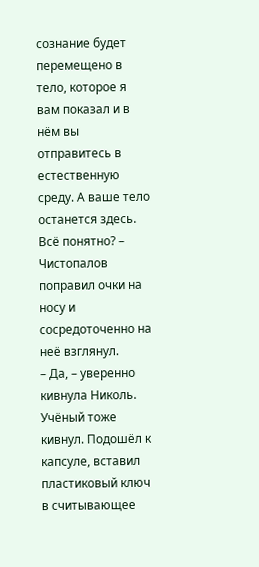сознание будет перемещено в тело, которое я вам показал и в нём вы отправитесь в естественную среду. А ваше тело останется здесь. Всё понятно? – Чистопалов поправил очки на носу и сосредоточенно на неё взглянул.
– Да, – уверенно кивнула Николь.
Учёный тоже кивнул. Подошёл к капсуле, вставил пластиковый ключ в считывающее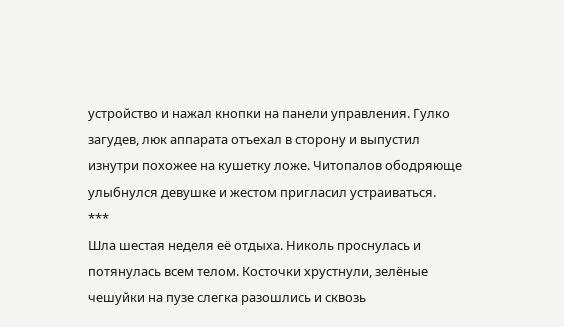устройство и нажал кнопки на панели управления. Гулко загудев, люк аппарата отъехал в сторону и выпустил изнутри похожее на кушетку ложе. Читопалов ободряюще улыбнулся девушке и жестом пригласил устраиваться.
***
Шла шестая неделя её отдыха. Николь проснулась и потянулась всем телом. Косточки хрустнули, зелёные чешуйки на пузе слегка разошлись и сквозь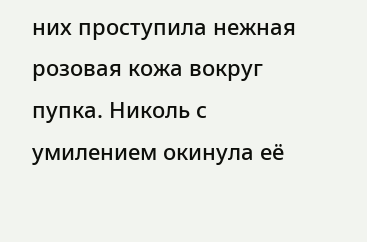них проступила нежная розовая кожа вокруг пупка. Николь с умилением окинула её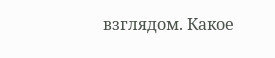взглядом. Какое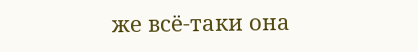же всё-таки она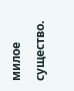милое существо.